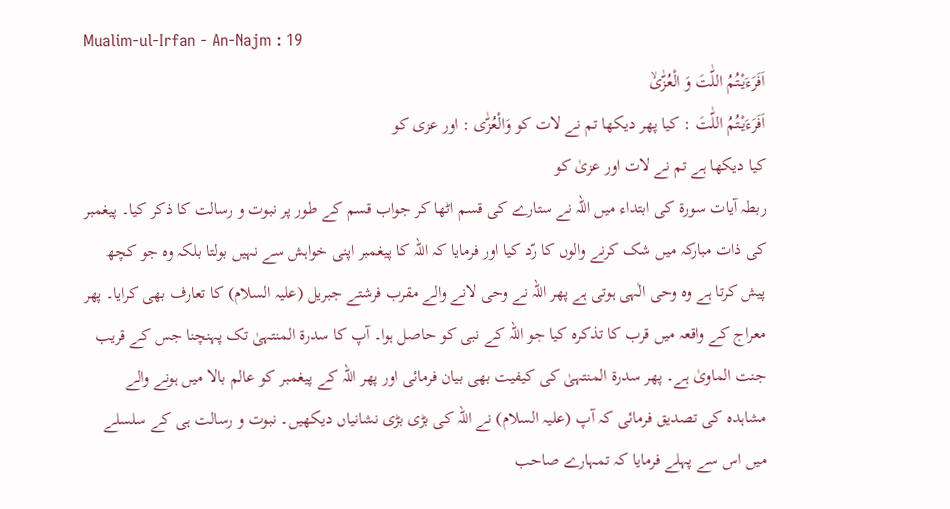Mualim-ul-Irfan - An-Najm : 19
اَفَرَءَیْتُمُ اللّٰتَ وَ الْعُزّٰىۙ
اَفَرَءَيْتُمُ اللّٰتَ : کیا پھر دیکھا تم نے لات کو وَالْعُزّٰى : اور عزی کو
کیا دیکھا ہے تم نے لات اور عزیٰ کو
ربطہ آیات سورة کی ابتداء میں اللہ نے ستارے کی قسم اٹھا کر جواب قسم کے طور پر نبوت و رسالت کا ذکر کیا۔ پیغمبر کی ذات مبارکہ میں شک کرنے والوں کا رّد کیا اور فرمایا کہ اللہ کا پیغمبر اپنی خواہش سے نہیں بولتا بلکہ وہ جو کچھ پیش کرتا ہے وہ وحی الٰہی ہوتی ہے پھر اللہ نے وحی لانے والے مقرب فرشتے جبریل (علیہ السلام) کا تعارف بھی کرایا۔ پھر معراج کے واقعہ میں قرب کا تذکرہ کیا جو اللہ کے نبی کو حاصل ہوا۔ آپ کا سدرۃ المنتہیٰ تک پہنچنا جس کے قریب جنت الماویٰ ہے۔ پھر سدرۃ المنتہیٰ کی کیفیت بھی بیان فرمائی اور پھر اللہ کے پیغمبر کو عالم بالا میں ہونے والے مشاہدہ کی تصدیق فرمائی کہ آپ (علیہ السلام) نے اللہ کی بڑی بڑی نشانیاں دیکھیں۔ نبوت و رسالت ہی کے سلسلے میں اس سے پہلے فرمایا کہ تمہارے صاحب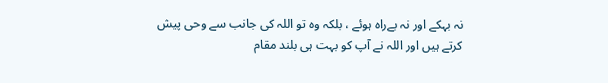نہ بہکے اور نہ بےراہ ہوئے ، بلکہ وہ تو اللہ کی جانب سے وحی پیش کرتے ہیں اور اللہ نے آپ کو بہت ہی بلند مقام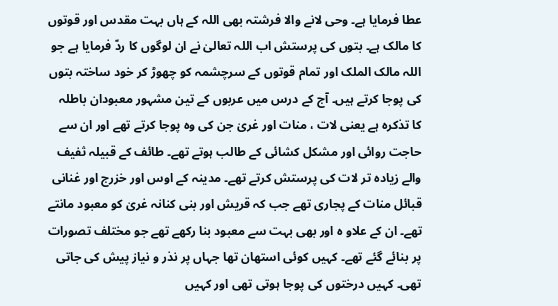عطا فرمایا ہے۔ وحی لانے والا فرشتہ بھی اللہ کے ہاں بہت مقدس اور قوتوں کا مالک ہے۔ بتوں کی پرستش اب اللہ تعالیٰ نے ان لوگوں کا ردّ فرمایا ہے جو اللہ مالک الملک اور تمام قوتوں کے سرچشمہ کو چھوڑ کر خود ساختہ بتوں کی پوجا کرتے ہیں۔ آج کے درس میں عربوں کے تین مشہور معبودان باطلہ کا تذکرہ ہے یعنی لات ، منات اور غریٰ جن کی وہ پوجا کرتے تھے اور ان سے حاجت روائی اور مشکل کشائی کے طالب ہوتے تھے۔ طائف کے قبیلہ ثفیف والے زیادہ تر لات کی پرستش کرتے تھے۔ مدینہ کے اوس اور خزرج اور غنانی قبائل منات کے پجاری تھے جب کہ قریش اور بنی کنانہ غریٰ کو معبود مانتے تھے۔ ان کے علاو ہ اور بھی بہت سے معبود بنا رکھے تھے جو مختلف تصورات پر بنائے گئے تھے۔ کہیں کوئی استھان تھا جہاں پر نذر و نیاز پیش کی جاتی تھی۔ کہیں درختوں کی پوجا ہوتی تھی اور کہیں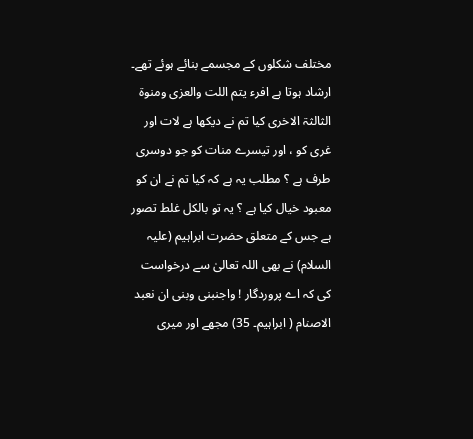مختلف شکلوں کے مجسمے بنائے ہوئے تھے۔ ارشاد ہوتا ہے افرء یتم اللت والعزی ومنوۃ الثالثۃ الاخری کیا تم نے دیکھا ہے لات اور غری کو ، اور تیسرے منات کو جو دوسری طرف ہے ؟ مطلب یہ ہے کہ کیا تم نے ان کو معبود خیال کیا ہے ؟ یہ تو بالکل غلط تصور ہے جس کے متعلق حضرت ابراہیم (علیہ السلام) نے بھی اللہ تعالیٰ سے درخواست کی کہ اے پروردگار ! واجنبنی وبنی ان نعبد الاصنام ( ابراہیم۔ 35) مجھے اور میری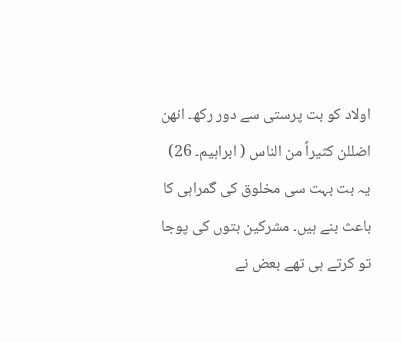اولاد کو بت پرستی سے دور رکھ۔ انھن اضللن کثیراً من الناس ( ابراہیم۔ 26) یہ بت بہت سی مخلوق کی گمراہی کا باعث بنے ہیں۔ مشرکین بتوں کی پوجا تو کرتے ہی تھے بعض نے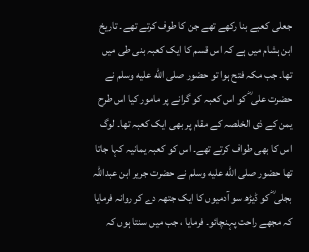جعلی کعبے بنا رکھے تھے جن کا طوف کرتے تھے۔ تاریخ ابن ہشام میں ہے کہ اس قسم کا ایک کعبہ بنی طی میں تھا۔ جب مکہ فتح ہوا تو حضور صلى الله عليه وسلم نے حضرت علی ؓ کو اس کعبہ کو گرانے پر مامور کیا اس طرح یمن کے ذی الخلصہ کے مقام پر بھی ایک کعبہ تھا۔ لوگ اس کا بھی طواف کرتے تھے۔ اس کو کعبہ یمانیہ کہا جاتا تھا حضور صلى الله عليه وسلم نے حضرت جریر ابن عبداللہ بجلی ؓ کو ڈیڑھ سو آدمیوں کا ایک جتھہ دے کر روانہ فرمایا کہ مجھے راحت پہنچائو۔ فرمایا ، جب میں سنتا ہوں کہ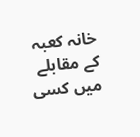خانہ کعبہ کے مقابلے میں کسی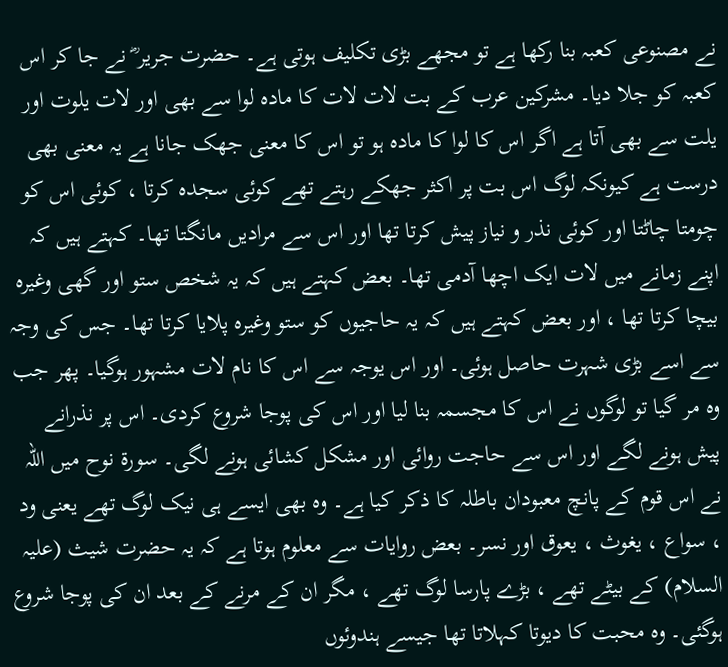نے مصنوعی کعبہ بنا رکھا ہے تو مجھے بڑی تکلیف ہوتی ہے۔ حضرت جریر ؓ نے جا کر اس کعبہ کو جلا دیا۔ مشرکین عرب کے بت لات لات کا مادہ لوا سے بھی اور لات یلوت اور یلت سے بھی آتا ہے اگر اس کا لوا کا مادہ ہو تو اس کا معنی جھک جانا ہے یہ معنی بھی درست ہے کیونکہ لوگ اس بت پر اکثر جھکے رہتے تھے کوئی سجدہ کرتا ، کوئی اس کو چومتا چاٹتا اور کوئی نذر و نیاز پیش کرتا تھا اور اس سے مرادیں مانگتا تھا۔ کہتے ہیں کہ اپنے زمانے میں لات ایک اچھا آدمی تھا۔ بعض کہتے ہیں کہ یہ شخص ستو اور گھی وغیرہ بیچا کرتا تھا ، اور بعض کہتے ہیں کہ یہ حاجیوں کو ستو وغیرہ پلایا کرتا تھا۔ جس کی وجہ سے اسے بڑی شہرت حاصل ہوئی۔ اور اس یوجہ سے اس کا نام لات مشہور ہوگیا۔ پھر جب وہ مر گیا تو لوگوں نے اس کا مجسمہ بنا لیا اور اس کی پوجا شروع کردی۔ اس پر نذرانے پیش ہونے لگے اور اس سے حاجت روائی اور مشکل کشائی ہونے لگی۔ سورة نوح میں اللہ نے اس قوم کے پانچ معبودان باطلہ کا ذکر کیا ہے۔ وہ بھی ایسے ہی نیک لوگ تھے یعنی ود ، سواع ، یغوث ، یعوق اور نسر۔ بعض روایات سے معلوم ہوتا ہے کہ یہ حضرت شیث (علیہ السلام) کے بیٹے تھے ، بڑے پارسا لوگ تھے ، مگر ان کے مرنے کے بعد ان کی پوجا شروع ہوگئی۔ وہ محبت کا دیوتا کہلاتا تھا جیسے ہندوئوں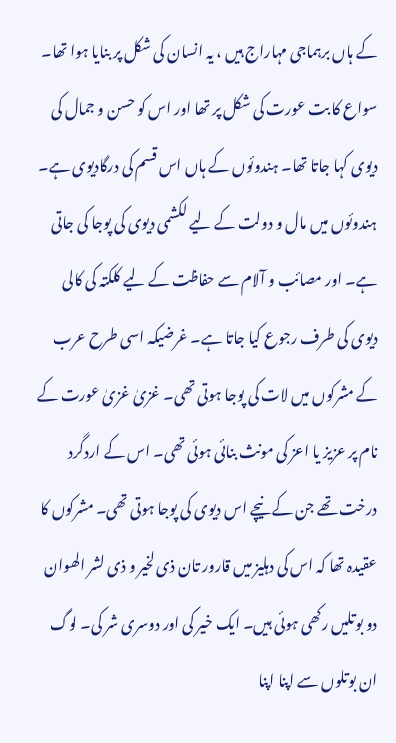کے ہاں برہماجی مہاراج ہیں ، یہ انسان کی شکل پر بنایا ہوا تھا۔ سواع کا بت عورت کی شکل پر تھا اور اس کو حسن و جمال کی دیوی کہا جاتا تھا۔ ہندوئوں کے ہاں اس قسم کی درگادیوی ہے۔ ہندوئوں میں مال و دولت کے لیے لکشمی دیوی کی پوجا کی جاتی ہے۔ اور مصائب و آلام سے حفاظت کے لیے کلکتہ کی کالی دیوی کی طرف رجوع کیا جاتا ہے۔ غرضیکہ اسی طرح عرب کے مشرکوں میں لات کی پوجا ہوتی تھی۔ غزیٰ غزیٰ عورت کے نام پر عزیز یا اعز کی مونث بنائی ہوئی تھی۔ اس کے اردگرد درخت تھے جن کے نیچے اس دیوی کی پوجا ہوتی تھی۔ مشرکوں کا عقیدہ تھا کہ اس کی دہلیز میں قارور تان ذی لخیر و ذی لشر الھوان دو بوتلیں رکھی ہوئی ہیں۔ ایک خیر کی اور دوسری شر کی۔ لوگ ان بوتلوں سے اپنا اپنا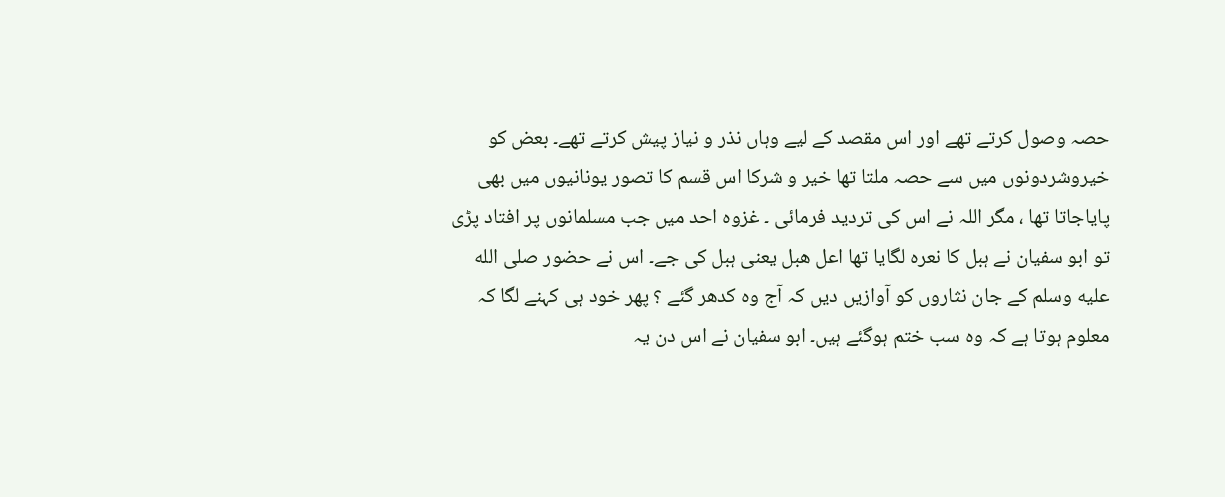حصہ وصول کرتے تھے اور اس مقصد کے لیے وہاں نذر و نیاز پیش کرتے تھے۔ بعض کو خیروشردونوں میں سے حصہ ملتا تھا خیر و شرکا اس قسم کا تصور یونانیوں میں بھی پایاجاتا تھا ، مگر اللہ نے اس کی تردید فرمائی ۔ غزوہ احد میں جب مسلمانوں پر افتاد پڑی تو ابو سفیان نے ہبل کا نعرہ لگایا تھا اعل ھبل یعنی ہبل کی جے۔ اس نے حضور صلى الله عليه وسلم کے جان نثاروں کو آوازیں دیں کہ آج وہ کدھر گئے ؟ پھر خود ہی کہنے لگا کہ معلوم ہوتا ہے کہ وہ سب ختم ہوگئے ہیں۔ ابو سفیان نے اس دن یہ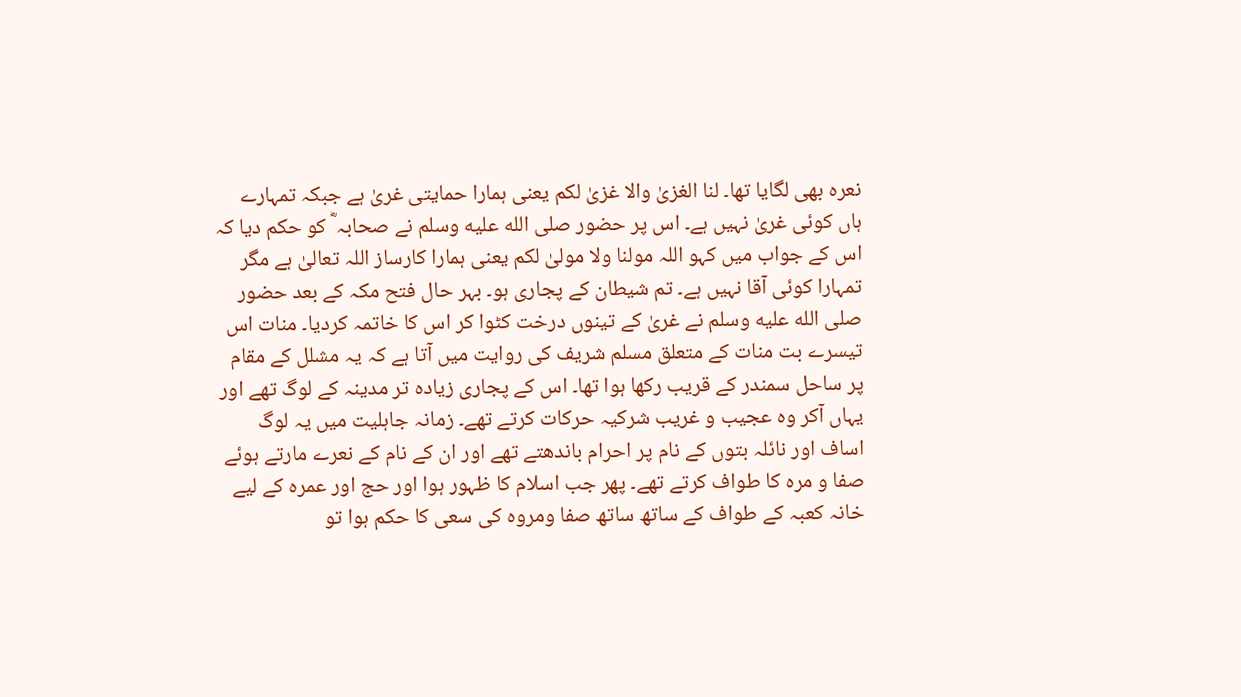نعرہ بھی لگایا تھا۔ لنا الغزیٰ والا غزیٰ لکم یعنی ہمارا حمایتی غریٰ ہے جبکہ تمہارے ہاں کوئی غریٰ نہیں ہے۔ اس پر حضور صلى الله عليه وسلم نے صحابہ ؓ کو حکم دیا کہ اس کے جواب میں کہو اللہ مولنا ولا مولیٰ لکم یعنی ہمارا کارساز اللہ تعالیٰ ہے مگر تمہارا کوئی آقا نہیں ہے۔ تم شیطان کے پجاری ہو۔ بہر حال فتح مکہ کے بعد حضور صلى الله عليه وسلم نے غریٰ کے تینوں درخت کٹوا کر اس کا خاتمہ کردیا۔ منات اس تیسرے بت منات کے متعلق مسلم شریف کی روایت میں آتا ہے کہ یہ مشلل کے مقام پر ساحل سمندر کے قریب رکھا ہوا تھا۔ اس کے پجاری زیادہ تر مدینہ کے لوگ تھے اور یہاں آکر وہ عجیب و غریب شرکیہ حرکات کرتے تھے۔ زمانہ جاہلیت میں یہ لوگ اساف اور نائلہ بتوں کے نام پر احرام باندھتے تھے اور ان کے نام کے نعرے مارتے ہوئے صفا و مرہ کا طواف کرتے تھے۔ پھر جب اسلام کا ظہور ہوا اور حج اور عمرہ کے لیے خانہ کعبہ کے طواف کے ساتھ ساتھ صفا ومروہ کی سعی کا حکم ہوا تو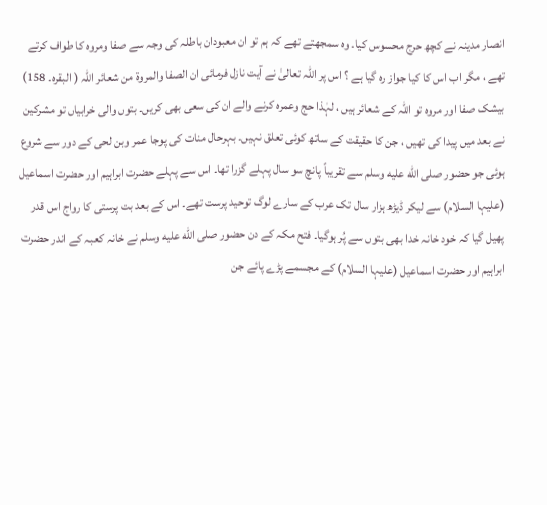انصار مدینہ نے کچھ حرج محسوس کیا۔ وہ سمجھتے تھے کہ ہم تو ان معبودان باطلہ کی وجہ سے صفا ومروہ کا طواف کرتے تھے ، مگر اب اس کا کیا جواز رہ گیا ہے ؟ اس پر اللہ تعالیٰ نے آیت نازل فرمائی ان الصفا والمروۃ من شعائر اللہ ( البقرہ۔ 158) بیشک صفا اور مروہ تو اللہ کے شعائر ہیں ، لہٰذا حج وعمرہ کرنے والے ان کی سعی بھی کریں۔ بتوں والی خرابیاں تو مشرکین نے بعد میں پیدا کی تھیں ، جن کا حقیقت کے ساتھ کوئی تعلق نہیں۔ بہرحال منات کی پوجا عمر وبن لحی کے دور سے شروع ہوئی جو حضور صلى الله عليه وسلم سے تقریباً پانچ سو سال پہلے گزرا تھا۔ اس سے پہلے حضرت ابراہیم اور حضرت اسماعیل (علیہا السلام) سے لیکر ڈیڑھ ہزار سال تک عرب کے سارے لوگ توحید پرست تھے۔ اس کے بعد بت پرستی کا رواج اس قدر پھیل گیا کہ خود خانہ خدا بھی بتوں سے پُر ہوگیا۔ فتح مکہ کے دن حضور صلى الله عليه وسلم نے خانہ کعبہ کے اندر حضرت ابراہیم اور حضرت اسماعیل (علیہا السلام) کے مجسمے پڑے پائے جن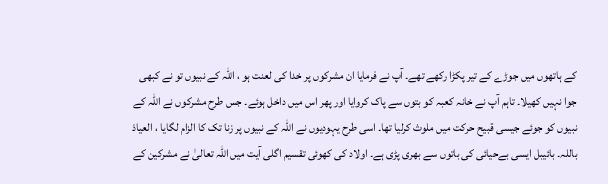کے ہاتھوں میں جوڑے کے تیر پکڑا رکھے تھے۔ آپ نے فرمایا ان مشرکوں پر خدا کی لعنت ہو ، اللہ کے نبیوں تو نے کبھی جوا نہیں کھیلا۔ تاہم آپ نے خانہ کعبہ کو بتوں سے پاک کروایا اور پھر اس میں داخل ہوئے۔ جس طرح مشرکوں نے اللہ کے نبیوں کو جوئے جیسی قبیح حرکت میں ملوث کرلیا تھا۔ اسی طرح یہودیوں نے اللہ کے نبیوں پر زنا تک کا الزام لگایا ، العیاذ باللہ۔ بائیبل ایسی بےحیائی کی باتوں سے بھری پڑی ہے۔ اولاد کی کھوئی تقسیم اگلی آیت میں اللہ تعالیٰ نے مشرکین کے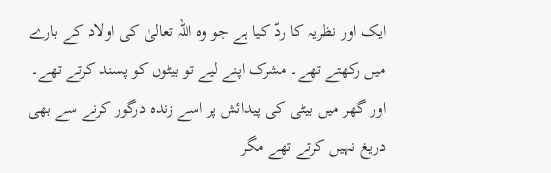ایک اور نظریہ کا ردّ کیا ہے جو وہ اللہ تعالیٰ کی اولاد کے بارے میں رکھتے تھے۔ مشرک اپنے لیے تو بیٹوں کو پسند کرتے تھے۔ اور گھر میں بیٹی کی پیدائش پر اسے زندہ درگور کرنے سے بھی دریغ نہیں کرتے تھے مگر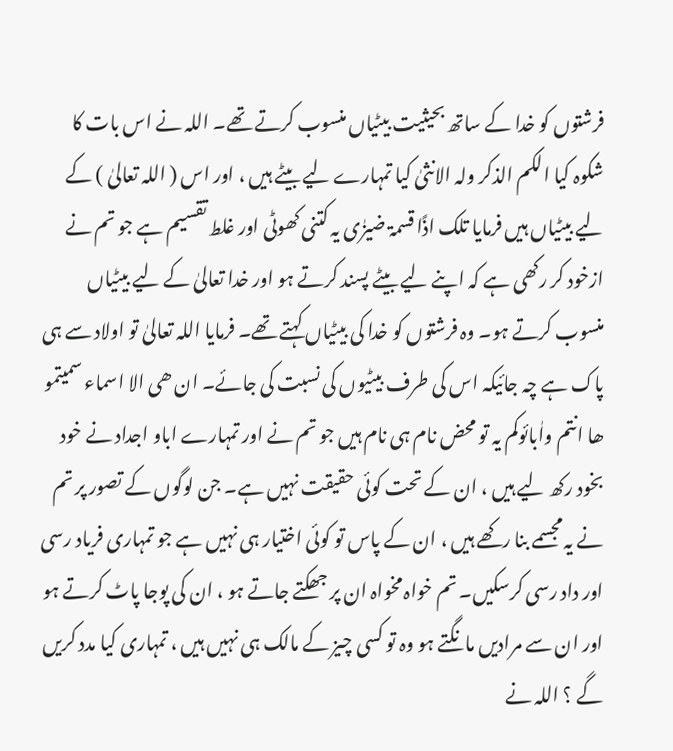فرشتوں کو خدا کے ساتھ بحیثیت بیٹیاں منسوب کرتے تھے۔ اللہ نے اس بات کا شکوہ کیا الکم الذکر ولہ الانثیٰ کیا تمہارے لیے بیٹے ہیں ، اور اس ( اللہ تعالیٰ ) کے لیے بیٹیاں ہیں فرمایا تلک اذًا قسمۃ ضیزٰی یہ کتنی کھوٹی اور غلط تقسیم ہے جو تم نے ازخود کر رکھی ہے کہ اپنے لیے بیٹے پسند کرتے ہو اور خدا تعالیٰ کے لیے بیٹیاں منسوب کرتے ہو۔ وہ فرشتوں کو خدا کی بیٹیاں کہتے تھے۔ فرمایا اللہ تعالیٰ تو اولاد سے ہی پاک ہے چہ جائیکہ اس کی طرف بیٹیوں کی نسبت کی جائے۔ ان ھی الا اسماء سمیتمو ھا انتم واٰبائوکم یہ تو محض نام ہی نام ہیں جو تم نے اور تمہارے اباو اجداد نے خود بخود رکھ لیے ہیں ، ان کے تحت کوئی حقیقت نہیں ہے۔ جن لوگوں کے تصور پر تم نے یہ مجسمے بنا رکھے ہیں ، ان کے پاس تو کوئی اختیار ہی نہیں ہے جو تمہاری فریاد رسی اور داد رسی کرسکیں۔ تم خواہ مخواہ ان پر جھکتے جاتے ہو ، ان کی پوجا پاٹ کرتے ہو اور ان سے مرادیں مانگتے ہو وہ تو کسی چیز کے مالک ہی نہیں ہیں ، تمہاری کیا مدد کریں گے ؟ اللہ نے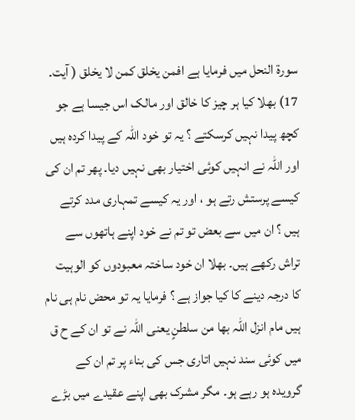سورة النحل میں فرمایا ہے افمن یخلق کمن لا یخلق ( آیت۔ 17) بھلا کیا ہر چیز کا خالق اور مالک اس جیسا ہے جو کچھ پیدا نہیں کرسکتے ؟ یہ تو خود اللہ کے پیدا کردہ ہیں اور اللہ نے انہیں کوئی اختیار بھی نہیں دیا۔ پھر تم ان کی کیسے پرستش رتے ہو ، اور یہ کیسے تمہاری مدد کرتے ہیں ؟ ان میں سے بعض تو تم نے خود اپنے ہاتھوں سے تراش رکھے ہیں۔ بھلا ان خود ساختہ معبودوں کو الوہیت کا درجہ دینے کا کیا جواز ہے ؟ فرمایا یہ تو محض نام ہی نام ہیں مام انزل اللہ بھا من سلطنٍ یعنی اللہ نے تو ان کے ح ق میں کوئی سند نہیں اتاری جس کی بناء پر تم ان کے گرویدہ ہو رہے ہو۔ مگر مشرک بھی اپنے عقیدے میں بڑے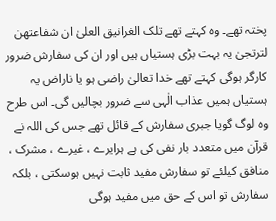پختہ تھے۔ وہ کہتے تھے تلک الغرانیق العلیٰ ان شفاعتھن لترتجیٰ یہ بہت بڑی ہستیاں ہیں اور ان کی سفارش ضرور کارگر ہوگی کہتے تھے خدا تعالیٰ راضی ہو یا ناراض یہ ہستیاں ہمیں عذاب الٰہی سے ضرور بچالیں گی۔ اس طرح وہ لوگ گویا جبری سفارش کے قائل تھے جس کی اللہ نے قرآن میں متعدد بار نفی کی ہے ہرایرے ، غیرے ، مشرک ، منافق کیلئے تو سفارش مفید ثابت نہیں ہوسکتی ، بلکہ سفارش تو اس کے حق میں مفید ہوگی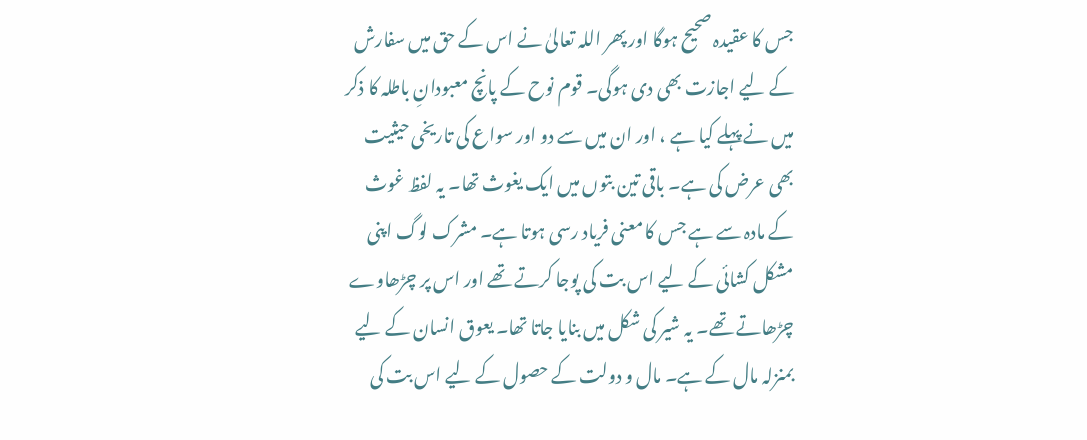جس کا عقیدہ صحیح ہوگا اور پھر اللہ تعالیٰ نے اس کے حق میں سفارش کے لیے اجازت بھی دی ہوگی۔ قوم نوح کے پانچ معبودانِ باطلہ کا ذکر میں نے پہلے کیا ہے ، اور ان میں سے دو اور سواع کی تاریخی حیثیت بھی عرض کی ہے۔ باقی تین بتوں میں ایک یغوث تھا۔ یہ لفظ غوث کے مادہ سے ہے جس کا معنی فریاد رسی ہوتا ہے۔ مشرک لوگ اپنی مشکل کشائی کے لیے اس بت کی پوجا کرتے تھے اور اس پر چڑھاوے چڑھاتے تھے۔ یہ شیر کی شکل میں بنایا جاتا تھا۔ یعوق انسان کے لیے بمنزلہ مال کے ہے۔ مال و دولت کے حصول کے لیے اس بت کی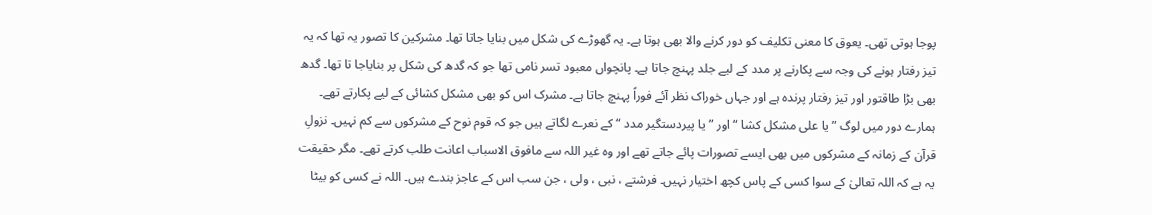پوجا ہوتی تھی۔ یعوق کا معنی تکلیف کو دور کرنے والا بھی ہوتا ہے۔ یہ گھوڑے کی شکل میں بنایا جاتا تھا۔ مشرکین کا تصور یہ تھا کہ یہ تیز رفتار ہونے کی وجہ سے پکارنے پر مدد کے لیے جلد پہنچ جاتا ہے۔ پانچواں معبود تسر نامی تھا جو کہ گدھ کی شکل پر بنایاجا تا تھا۔ گدھ بھی بڑا طاقتور اور تیز رفتار پرندہ ہے اور جہاں خوراک نظر آئے فوراً پہنچ جاتا ہے۔ مشرک اس کو بھی مشکل کشائی کے لیے پکارتے تھے۔ ہمارے دور میں لوگ ” یا علی مشکل کشا “ اور ” یا پیردستگیر مدد “ کے نعرے لگاتے ہیں جو کہ قوم نوح کے مشرکوں سے کم نہیں۔ نزولِ قرآن کے زمانہ کے مشرکوں میں بھی ایسے تصورات پائے جاتے تھے اور وہ غیر اللہ سے مافوق الاسباب اعانت طلب کرتے تھے۔ مگر حقیقت یہ ہے کہ اللہ تعالیٰ کے سوا کسی کے پاس کچھ اختیار نہیں۔ فرشتے ، نبی ، ولی ، جن سب اس کے عاجز بندے ہیں۔ اللہ نے کسی کو بیٹا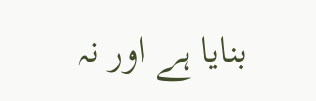بنایا ہے اور نہ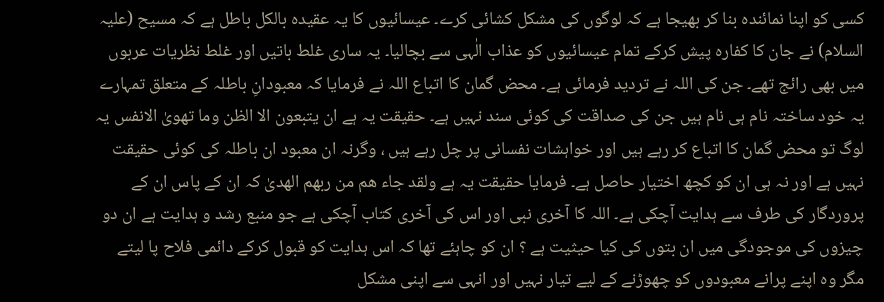کسی کو اپنا نمائندہ بنا کر بھیجا ہے کہ لوگوں کی مشکل کشائی کرے۔ عیسائیوں کا یہ عقیدہ بالکل باطل ہے کہ مسیح (علیہ السلام) نے جان کا کفارہ پیش کرکے تمام عیسائیوں کو عذاب الٰہی سے بچالیا۔ یہ ساری غلط باتیں اور غلط نظریات عربوں میں بھی رائج تھے۔ جن کی اللہ نے تردید فرمائی ہے۔ محض گمان کا اتباع اللہ نے فرمایا کہ معبودانِ باطلہ کے متعلق تمہارے یہ خود ساختہ نام ہی نام ہیں جن کی صداقت کی کوئی سند نہیں ہے۔ حقیقت یہ ہے ان یتبعون الا الظن وما تھویٰ الانفس یہ لوگ تو محض گمان کا اتباع کر رہے ہیں اور خواہشات نفسانی پر چل رہے ہیں ، وگرنہ ان معبود ان باطلہ کی کوئی حقیقت نہیں ہے اور نہ ہی ان کو کچھ اختیار حاصل ہے۔ فرمایا حقیقت یہ ہے ولقد جاء ھم من ربھم الھدیٰ کہ ان کے پاس ان کے پروردگار کی طرف سے ہدایت آچکی ہے۔ اللہ کا آخری نبی اور اس کی آخری کتاب آچکی ہے جو منبع رشد و ہدایت ہے ان دو چیزوں کی موجودگی میں ان بتوں کی کیا حیثیت ہے ؟ ان کو چاہئے تھا کہ اس ہدایت کو قبول کرکے دائمی فلاح پا لیتے مگر وہ اپنے پرانے معبودوں کو چھوڑنے کے لیے تیار نہیں اور انہی سے اپنی مشکل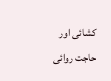کشائی اور حاجت روائی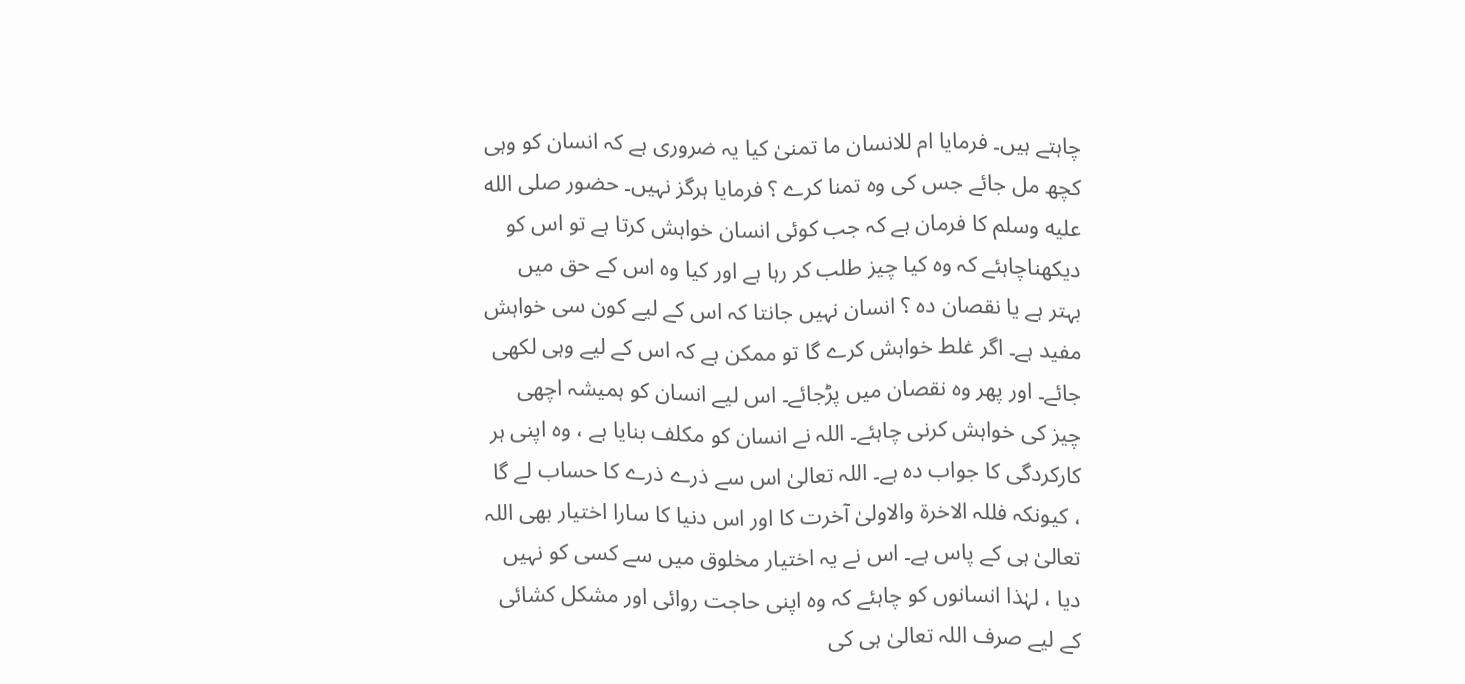چاہتے ہیں۔ فرمایا ام للانسان ما تمنیٰ کیا یہ ضروری ہے کہ انسان کو وہی کچھ مل جائے جس کی وہ تمنا کرے ؟ فرمایا ہرگز نہیں۔ حضور صلى الله عليه وسلم کا فرمان ہے کہ جب کوئی انسان خواہش کرتا ہے تو اس کو دیکھناچاہئے کہ وہ کیا چیز طلب کر رہا ہے اور کیا وہ اس کے حق میں بہتر ہے یا نقصان دہ ؟ انسان نہیں جانتا کہ اس کے لیے کون سی خواہش مفید ہے۔ اگر غلط خواہش کرے گا تو ممکن ہے کہ اس کے لیے وہی لکھی جائے۔ اور پھر وہ نقصان میں پڑجائے۔ اس لیے انسان کو ہمیشہ اچھی چیز کی خواہش کرنی چاہئے۔ اللہ نے انسان کو مکلف بنایا ہے ، وہ اپنی ہر کارکردگی کا جواب دہ ہے۔ اللہ تعالیٰ اس سے ذرے ذرے کا حساب لے گا ، کیونکہ فللہ الاخرۃ والاولیٰ آخرت کا اور اس دنیا کا سارا اختیار بھی اللہ تعالیٰ ہی کے پاس ہے۔ اس نے یہ اختیار مخلوق میں سے کسی کو نہیں دیا ، لہٰذا انسانوں کو چاہئے کہ وہ اپنی حاجت روائی اور مشکل کشائی کے لیے صرف اللہ تعالیٰ ہی کی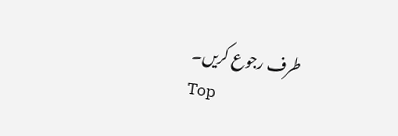طرف رجوع کریں۔
Top